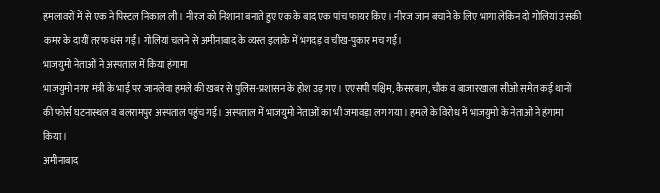हमलावरों में से एक ने पिस्टल निकाल ली। नीरज को निशाना बनाते हुए एक के बाद एक पांच फायर किए। नीरज जान बचाने के लिए भागा लेकिन दो गोलियां उसकी कमर के दायीं तरफ धंस गईं। गोलियां चलने से अमीनाबाद के व्यस्त इलाके में भगदड़ व चीख-पुकार मच गई।
भाजयुमो नेताओं ने अस्पताल में किया हंगामा
भाजयुमो नगर मंत्री के भाई पर जानलेवा हमले की खबर से पुलिस-प्रशासन के होश उड़ गए। एएसपी पश्चिम, कैसरबाग, चौक व बाजारखाला सीओ समेत कई थानों की फोर्स घटनास्थल व बलरामपुर अस्पताल पहुंच गई। अस्पताल में भाजयुमो नेताओं का भी जमावड़ा लग गया। हमले के विरोध में भाजयुमो के नेताओं ने हंगामा किया।
अमीनाबाद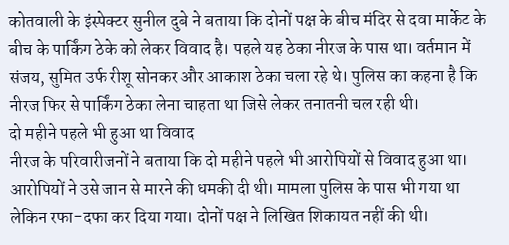कोतवाली के इंस्पेक्टर सुनील दुबे ने बताया कि दोनों पक्ष के बीच मंदिर से दवा मार्केट के बीच के पार्किंग ठेके को लेकर विवाद है। पहले यह ठेका नीरज के पास था। वर्तमान में संजय, सुमित उर्फ रीशू सोनकर और आकाश ठेका चला रहे थे। पुलिस का कहना है कि नीरज फिर से पार्किंग ठेका लेना चाहता था जिसे लेकर तनातनी चल रही थी।
दो महीने पहले भी हुआ था विवाद
नीरज के परिवारीजनों ने बताया कि दो महीने पहले भी आरोपियों से विवाद हुआ था। आरोपियों ने उसे जान से मारने की धमकी दी थी। मामला पुलिस के पास भी गया था लेकिन रफा-दफा कर दिया गया। दोनों पक्ष ने लिखित शिकायत नहीं की थी।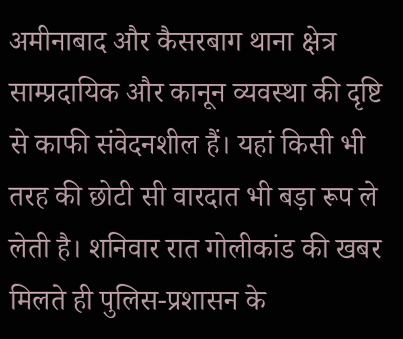अमीनाबाद और कैसरबाग थाना क्षेत्र साम्प्रदायिक और कानून व्यवस्था की दृष्टि से काफी संवेदनशील हैं। यहां किसी भी तरह की छोटी सी वारदात भी बड़ा रूप ले लेती है। शनिवार रात गोलीकांड की खबर मिलते ही पुलिस-प्रशासन के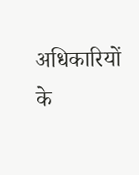अधिकारियों के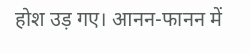होश उड़ गए। आनन-फानन में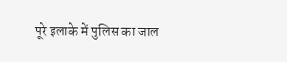पूरे इलाके में पुलिस का जाल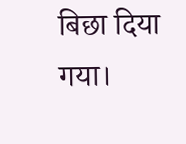बिछा दिया गया।